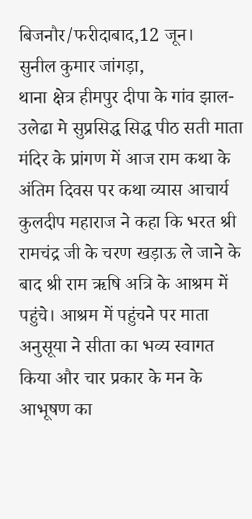बिजनौर/फरीदाबाद,12 जून।
सुनील कुमार जांगड़ा,
थाना क्षेत्र हीमपुर दीपा के गांव झाल- उलेढा मे सुप्रसिद्ध सिद्ध पीठ सती माता मंदिर के प्रांगण में आज राम कथा के अंतिम दिवस पर कथा व्यास आचार्य कुलदीप महाराज ने कहा कि भरत श्री रामचंद्र जी के चरण खड़ाऊ ले जाने के बाद श्री राम ऋषि अत्रि के आश्रम में पहुंचे। आश्रम में पहुंचने पर माता अनुसूया ने सीता का भव्य स्वागत किया और चार प्रकार के मन के आभूषण का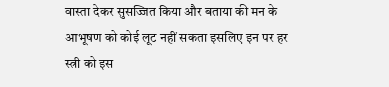वास्ता देकर सुसज्जित किया और बताया की मन के आभूषण को कोई लूट नहीं सकता इसलिए इन पर हर स्त्री को इस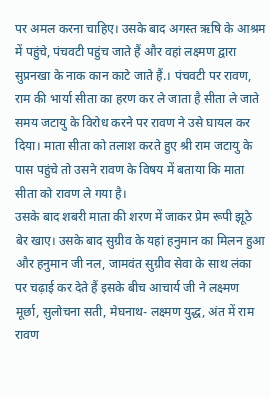पर अमल करना चाहिए। उसके बाद अगस्त ऋषि के आश्रम में पहुंचे, पंचवटी पहुंच जाते हैं और वहां लक्ष्मण द्वारा सुप्रनखा के नाक कान काटे जाते हैं.। पंचवटी पर रावण, राम की भार्या सीता का हरण कर ले जाता है सीता ले जाते समय जटायु के विरोध करने पर रावण ने उसे घायल कर दिया। माता सीता को तलाश करते हुए श्री राम जटायु के पास पहुंचे तो उसने रावण के विषय में बताया कि माता सीता को रावण ले गया है।
उसके बाद शबरी माता की शरण में जाकर प्रेम रूपी झूठे बेर खाए। उसके बाद सुग्रीव के यहां हनुमान का मिलन हुआ और हनुमान जी नल, जामवंत सुग्रीव सेवा के साथ लंका पर चढ़ाई कर देते हैं इसके बीच आचार्य जी ने लक्ष्मण मूर्छा, सुलोचना सती, मेघनाथ- लक्ष्मण युद्ध, अंत में राम रावण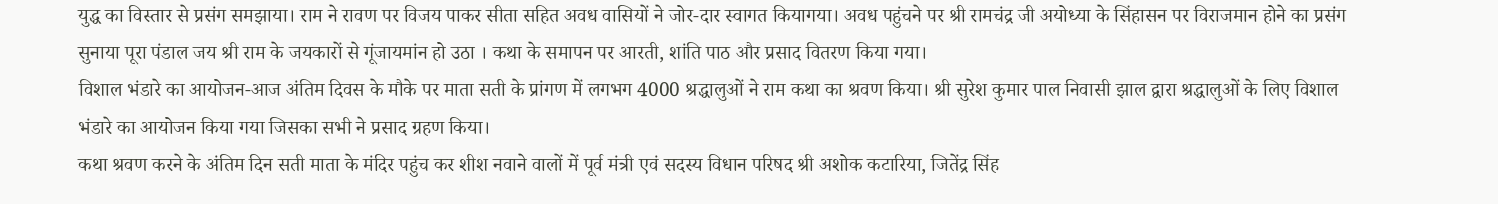युद्ध का विस्तार से प्रसंग समझाया। राम ने रावण पर विजय पाकर सीता सहित अवध वासियों ने जोर-दार स्वागत कियागया। अवध पहुंचने पर श्री रामचंद्र जी अयोध्या के सिंहासन पर विराजमान होने का प्रसंग सुनाया पूरा पंडाल जय श्री राम के जयकारों से गूंजायमांन हो उठा । कथा के समापन पर आरती, शांति पाठ और प्रसाद वितरण किया गया।
विशाल भंडारे का आयोजन-आज अंतिम दिवस के मौके पर माता सती के प्रांगण में लगभग 4000 श्रद्धालुओं ने राम कथा का श्रवण किया। श्री सुरेश कुमार पाल निवासी झाल द्वारा श्रद्धालुओं के लिए विशाल भंडारे का आयोजन किया गया जिसका सभी ने प्रसाद ग्रहण किया।
कथा श्रवण करने के अंतिम दिन सती माता के मंदिर पहुंच कर शीश नवाने वालों में पूर्व मंत्री एवं सदस्य विधान परिषद श्री अशोक कटारिया, जितेंद्र सिंह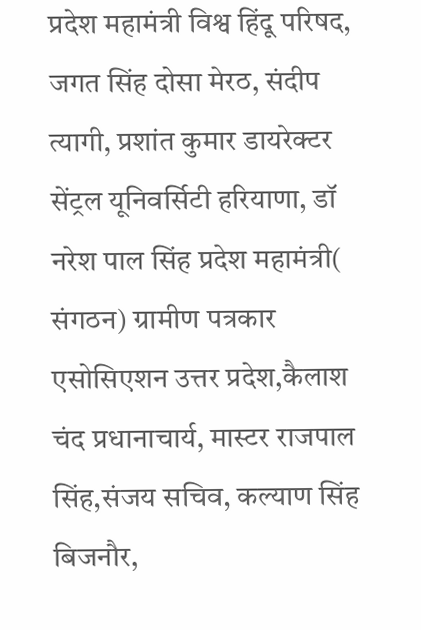प्रदेश महामंत्री विश्व हिंदू परिषद, जगत सिंह दोसा मेरठ, संदीप त्यागी, प्रशांत कुमार डायरेक्टर सेंट्रल यूनिवर्सिटी हरियाणा, डॉ नरेश पाल सिंह प्रदेश महामंत्री( संगठन) ग्रामीण पत्रकार एसोसिएशन उत्तर प्रदेश,कैलाश चंद प्रधानाचार्य, मास्टर राजपाल सिंह,संजय सचिव, कल्याण सिंह बिजनौर,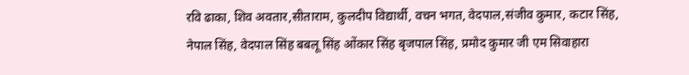रवि ढाका, शिव अवतार,सीताराम, कुलदीप विद्यार्थी, वचन भगत, वेदपाल,संजीव कुमार, कटार सिंह, नेपाल सिंह, वेदपाल सिंह बबलू सिंह ओंकार सिंह बृजपाल सिंह, प्रमोद कुमार जी एम सिवाहारा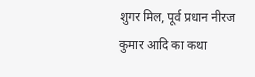शुगर मिल, पूर्व प्रधान नीरज कुमार आदि का कथा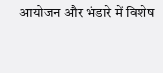आयोजन और भंडारे में विशेष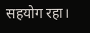सहयोग रहा।